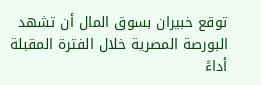توقع خبيران بسوق المال أن تشهد البورصة المصرية خلال الفترة المقبلة أداءً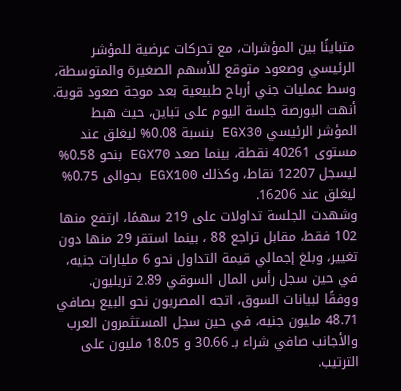متباينًا بين المؤشرات، مع تحركات عرضية للمؤشر الرئيسي وصعود متوقع للأسهم الصغيرة والمتوسطة، وسط عمليات جني أرباح طبيعية بعد موجة صعود قوية.
أنهت البورصة جلسة اليوم على تباين، حيث هبط المؤشر الرئيسي EGX30 بنسبة 0.08% ليغلق عند مستوى 40261 نقطة، بينما صعد EGX70 بنحو 0.58% ليسجل 12207 نقاط، وكذلك EGX100 بحوالى 0.75% ليغلق عند 16206.
وشهدت الجلسة تداولات على 219 سهمًا، ارتفع منها 102 فقط، مقابل تراجع 88 ، بينما استقر 29 منها دون تغيير، وبلغ إجمالي قيمة التداول نحو 6 مليارات جنيه، في حين سجل رأس المال السوقي 2.89 تريليون.
ووفقًا لبيانات السوق، اتجه المصريون نحو البيع بصافي 48.71 مليون جنيه، في حين سجل المستثمرون العرب والأجانب صافي شراء بـ 30.66 و 18.05 مليون على الترتيب.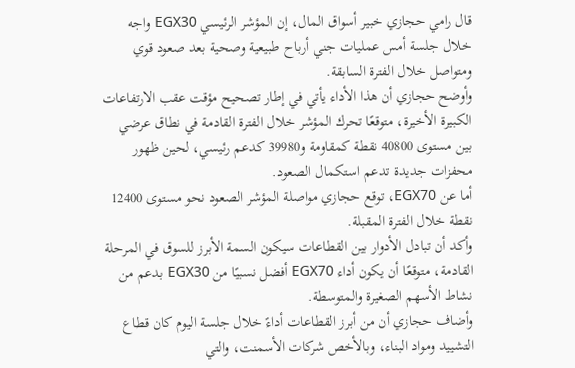قال رامي حجازي خبير أسواق المال، إن المؤشر الرئيسي EGX30 واجه خلال جلسة أمس عمليات جني أرباح طبيعية وصحية بعد صعود قوي ومتواصل خلال الفترة السابقة.
وأوضح حجازي أن هذا الأداء يأتي في إطار تصحيح مؤقت عقب الارتفاعات الكبيرة الأخيرة، متوقعًا تحرك المؤشر خلال الفترة القادمة في نطاق عرضي بين مستوى 40800 نقطة كمقاومة و39980 كدعم رئيسي، لحين ظهور محفزات جديدة تدعم استكمال الصعود.
أما عن EGX70، توقع حجازي مواصلة المؤشر الصعود نحو مستوى 12400 نقطة خلال الفترة المقبلة.
وأكد أن تبادل الأدوار بين القطاعات سيكون السمة الأبرز للسوق في المرحلة القادمة، متوقعًا أن يكون أداء EGX70 أفضل نسبيًا من EGX30 بدعم من نشاط الأسهم الصغيرة والمتوسطة.
وأضاف حجازي أن من أبرز القطاعات أداءً خلال جلسة اليوم كان قطاع التشييد ومواد البناء، وبالأخص شركات الأسمنت، والتي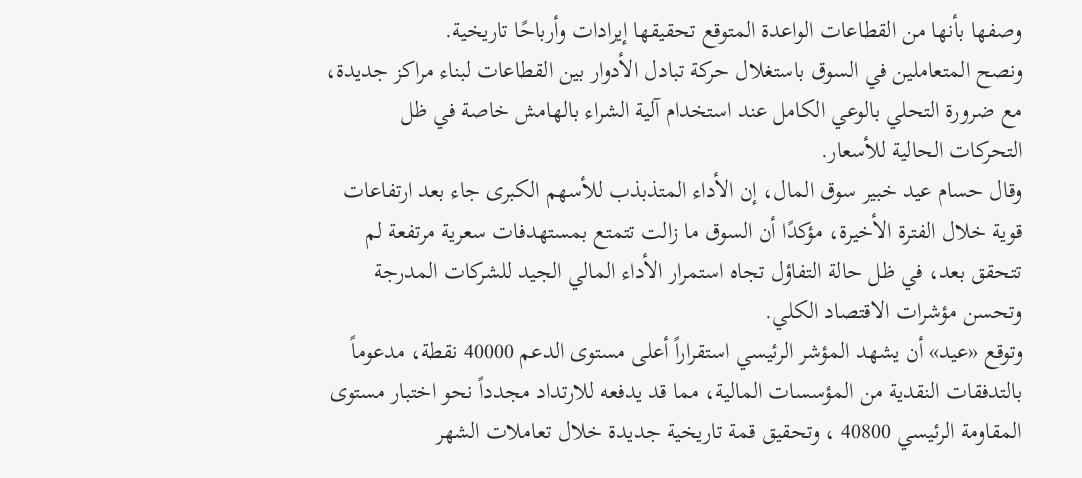وصفها بأنها من القطاعات الواعدة المتوقع تحقيقها إيرادات وأرباحًا تاريخية.
ونصح المتعاملين في السوق باستغلال حركة تبادل الأدوار بين القطاعات لبناء مراكز جديدة، مع ضرورة التحلي بالوعي الكامل عند استخدام آلية الشراء بالهامش خاصة في ظل التحركات الحالية للأسعار.
وقال حسام عيد خبير سوق المال، إن الأداء المتذبذب للأسهم الكبرى جاء بعد ارتفاعات قوية خلال الفترة الأخيرة، مؤكدًا أن السوق ما زالت تتمتع بمستهدفات سعرية مرتفعة لم تتحقق بعد، في ظل حالة التفاؤل تجاه استمرار الأداء المالي الجيد للشركات المدرجة وتحسن مؤشرات الاقتصاد الكلي.
وتوقع «عيد» أن يشهد المؤشر الرئيسي استقراراً أعلى مستوى الدعم 40000 نقطة، مدعوماً بالتدفقات النقدية من المؤسسات المالية، مما قد يدفعه للارتداد مجدداً نحو اختبار مستوى المقاومة الرئيسي 40800 ، وتحقيق قمة تاريخية جديدة خلال تعاملات الشهر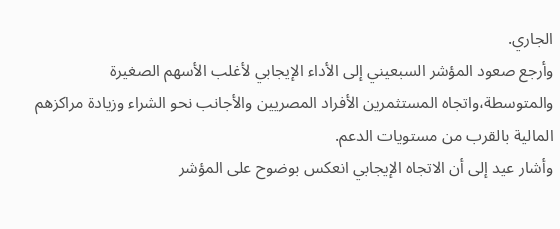الجاري.
وأرجع صعود المؤشر السبعيني إلى الأداء الإيجابي لأغلب الأسهم الصغيرة والمتوسطة،واتجاه المستثمرين الأفراد المصريين والأجانب نحو الشراء وزيادة مراكزهم المالية بالقرب من مستويات الدعم.
وأشار عيد إلى أن الاتجاه الإيجابي انعكس بوضوح على المؤشر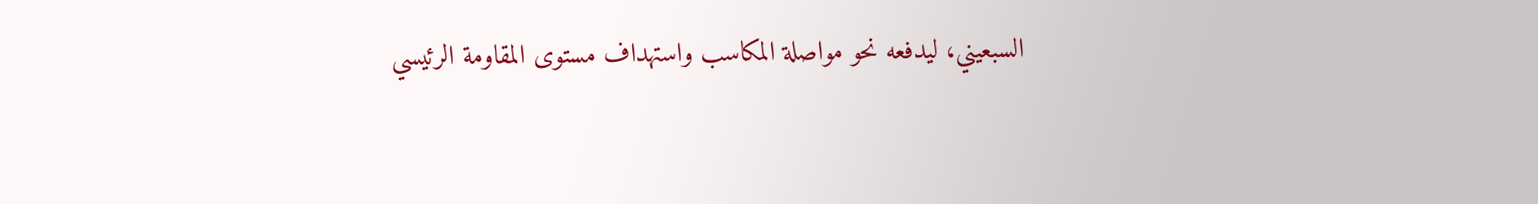السبعيني، ليدفعه نحو مواصلة المكاسب واستهداف مستوى المقاومة الرئيسي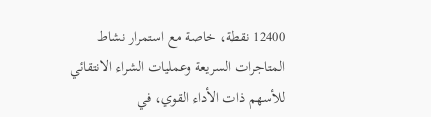12400 نقطة، خاصة مع استمرار نشاط المتاجرات السريعة وعمليات الشراء الانتقائي للأسهم ذات الأداء القوي، في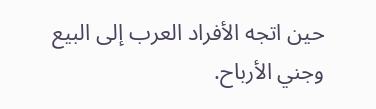حين اتجه الأفراد العرب إلى البيع وجني الأرباح.